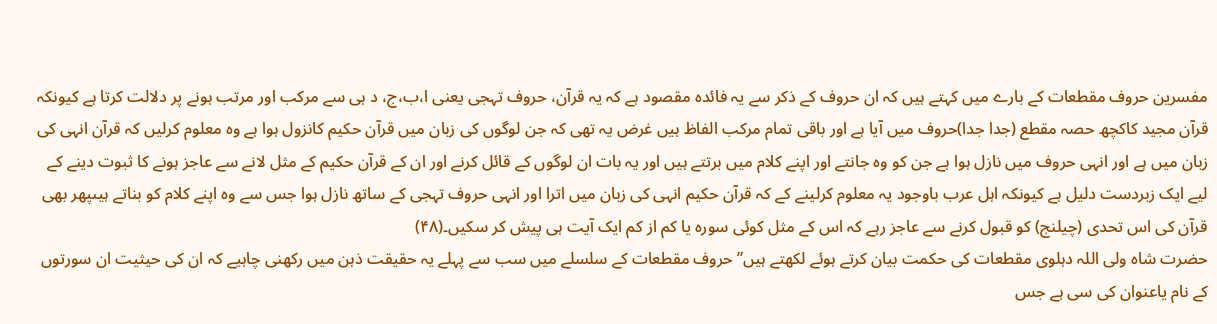مفسرین حروف مقطعات کے بارے میں کہتے ہیں کہ ان حروف کے ذکر سے یہ فائدہ مقصود ہے کہ یہ قرآن، حروف تہجی یعنی ا،ب،ج، د ہی سے مرکب اور مرتب ہونے پر دلالت کرتا ہے کیونکہ قرآن مجید کاکچھ حصہ مقطع (جدا جدا)حروف میں آیا ہے اور باقی تمام مرکب الفاظ ہیں غرض یہ تھی کہ جن لوگوں کی زبان میں قرآن حکیم کانزول ہوا ہے وہ معلوم کرلیں کہ قرآن انہی کی زبان میں ہے اور انہی حروف میں نازل ہوا ہے جن کو وہ جانتے اور اپنے کلام میں برتتے ہیں اور یہ بات ان لوگوں کے قائل کرنے اور ان کے قرآن حکیم کے مثل لانے سے عاجز ہونے کا ثبوت دینے کے لیے ایک زبردست دلیل ہے کیونکہ اہل عرب باوجود یہ معلوم کرلینے کے کہ قرآن حکیم انہی کی زبان میں اترا اور انہی حروف تہجی کے ساتھ نازل ہوا جس سے وہ اپنے کلام کو بناتے ہیںپھر بھی قرآن کی اس تحدی (چیلنج) کو قبول کرنے سے عاجز رہے کہ اس کے مثل کوئی سورہ یا کم از کم ایک آیت ہی پیش کر سکیں۔(۴۸)
حضرت شاہ ولی اللہ دہلوی مقطعات کی حکمت بیان کرتے ہوئے لکھتے ہیں” حروف مقطعات کے سلسلے میں سب سے پہلے یہ حقیقت ذہن میں رکھنی چاہیے کہ ان کی حیثیت ان سورتوں کے نام یاعنوان کی سی ہے جس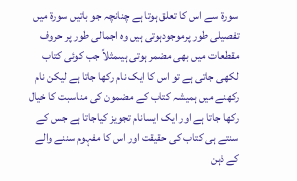سورة سے اس کا تعلق ہوتا ہے چنانچہ جو باتیں سورة میں تفصیلی طور پرموجودہوتی ہیں وہ اجمالی طور پر حروف مقطعات میں بھی مضمر ہوتی ہیںمثلاً جب کوئی کتاب لکھی جاتی ہے تو اس کا ایک نام رکھا جاتا ہے لیکن نام رکھنے میں ہمیشہ کتاب کے مضمون کی مناسبت کا خیال رکھا جاتا ہے اور ایک ایسانام تجویز کیاجاتا ہے جس کے سنتے ہی کتاب کی حقیقت اور اس کا مفہوم سننے والے کے ذہن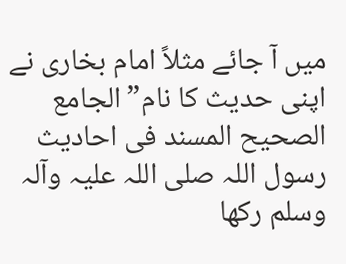میں آ جائے مثلاً امام بخاری نے اپنی حدیث کا نام”الجامع الصحیح المسند فی احادیث رسول اللہ صلی اللہ علیہ وآلہ وسلم رکھا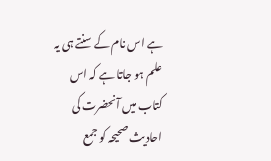ہے اس نام کے سنتے ہی یہ علم ہو جاتا ہے کہ اس کتاب میں آنحضرت کی احادیث صحیحہ کو جمع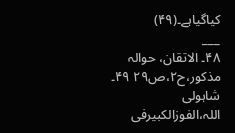کیاگیاہے۔(۴۹)
___
۴۸۔ الاتقان، حوالہ مذکور،ح۲،ص۲۹ ۴۹۔ شاہولی اللہ،الفوزالکبیرفی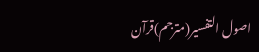اصول التفسیر(مترجم)قرآن